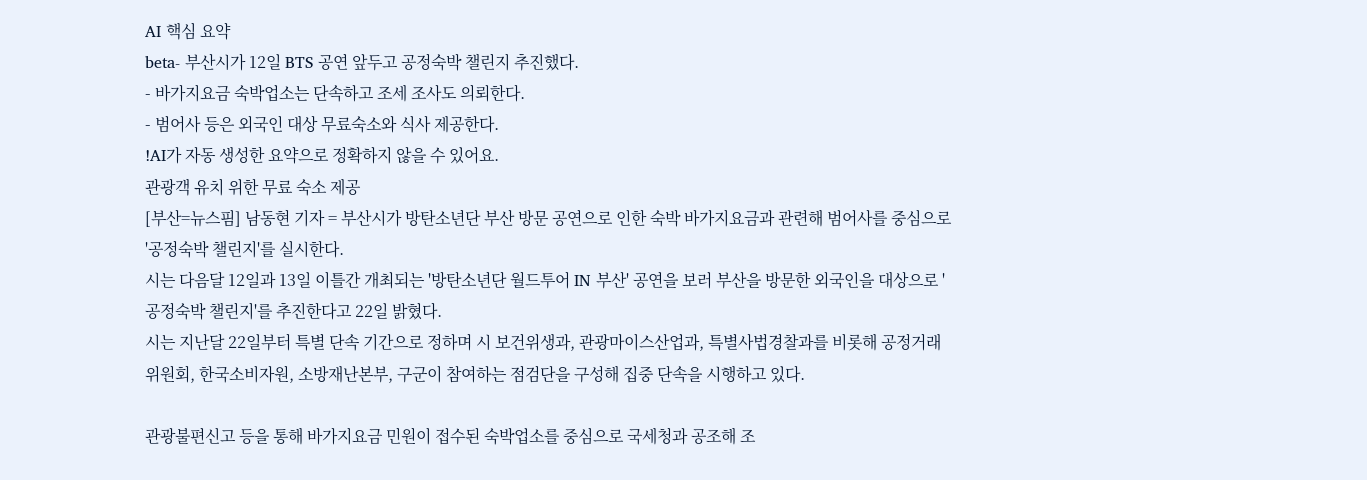AI 핵심 요약
beta- 부산시가 12일 BTS 공연 앞두고 공정숙박 챌린지 추진했다.
- 바가지요금 숙박업소는 단속하고 조세 조사도 의뢰한다.
- 범어사 등은 외국인 대상 무료숙소와 식사 제공한다.
!AI가 자동 생성한 요약으로 정확하지 않을 수 있어요.
관광객 유치 위한 무료 숙소 제공
[부산=뉴스핌] 남동현 기자 = 부산시가 방탄소년단 부산 방문 공연으로 인한 숙박 바가지요금과 관련해 범어사를 중심으로 '공정숙박 챌린지'를 실시한다.
시는 다음달 12일과 13일 이틀간 개최되는 '방탄소년단 월드투어 IN 부산' 공연을 보러 부산을 방문한 외국인을 대상으로 '공정숙박 챌린지'를 추진한다고 22일 밝혔다.
시는 지난달 22일부터 특별 단속 기간으로 정하며 시 보건위생과, 관광마이스산업과, 특별사법경찰과를 비롯해 공정거래위원회, 한국소비자원, 소방재난본부, 구군이 참여하는 점검단을 구성해 집중 단속을 시행하고 있다.

관광불편신고 등을 통해 바가지요금 민원이 접수된 숙박업소를 중심으로 국세청과 공조해 조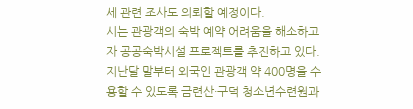세 관련 조사도 의뢰할 예정이다.
시는 관광객의 숙박 예약 어려움을 해소하고자 공공숙박시설 프로젝트를 추진하고 있다.
지난달 말부터 외국인 관광객 약 400명을 수용할 수 있도록 금련산·구덕 청소년수련원과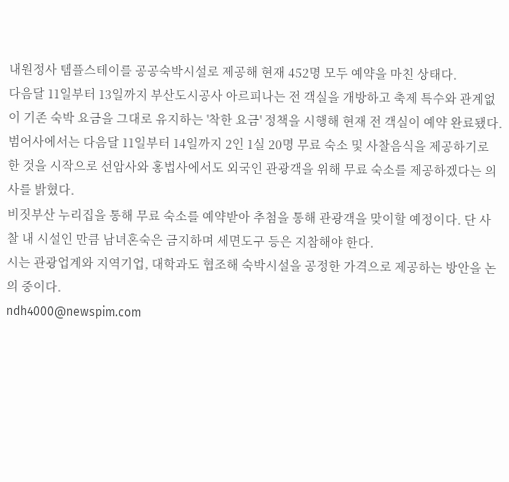내원정사 템플스테이를 공공숙박시설로 제공해 현재 452명 모두 예약을 마친 상태다.
다음달 11일부터 13일까지 부산도시공사 아르피나는 전 객실을 개방하고 축제 특수와 관계없이 기존 숙박 요금을 그대로 유지하는 '착한 요금' 정책을 시행해 현재 전 객실이 예약 완료됐다.
범어사에서는 다음달 11일부터 14일까지 2인 1실 20명 무료 숙소 및 사찰음식을 제공하기로 한 것을 시작으로 선암사와 홍법사에서도 외국인 관광객을 위해 무료 숙소를 제공하겠다는 의사를 밝혔다.
비짓부산 누리집을 통해 무료 숙소를 예약받아 추첨을 통해 관광객을 맞이할 예정이다. 단 사찰 내 시설인 만큼 남녀혼숙은 금지하며 세면도구 등은 지참해야 한다.
시는 관광업계와 지역기업, 대학과도 협조해 숙박시설을 공정한 가격으로 제공하는 방안을 논의 중이다.
ndh4000@newspim.com